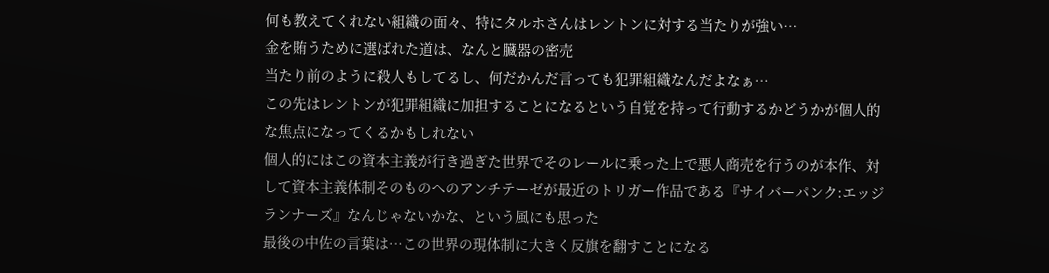何も教えてくれない組織の面々、特にタルホさんはレントンに対する当たりが強い…
金を賄うために選ばれた道は、なんと臓器の密売
当たり前のように殺人もしてるし、何だかんだ言っても犯罪組織なんだよなぁ…
この先はレントンが犯罪組織に加担することになるという自覚を持って行動するかどうかが個人的な焦点になってくるかもしれない
個人的にはこの資本主義が行き過ぎた世界でそのレールに乗った上で悪人商売を行うのが本作、対して資本主義体制そのものへのアンチテーゼが最近のトリガー作品である『サイバーパンク:エッジランナーズ』なんじゃないかな、という風にも思った
最後の中佐の言葉は…この世界の現体制に大きく反旗を翻すことになる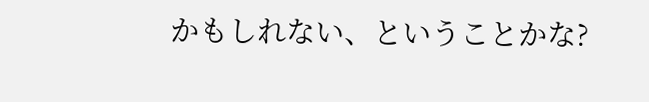かもしれない、ということかな?